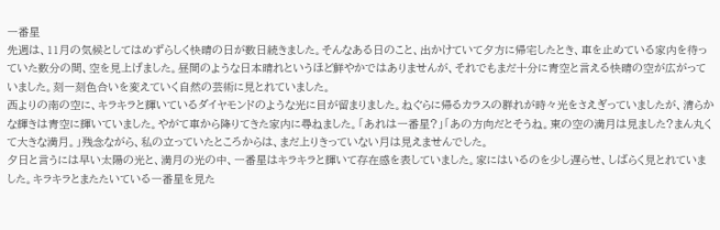一番星
先週は、11月の気候としてはめずらしく快晴の日が数日続きました。そんなある日のこと、出かけていて夕方に帰宅したとき、車を止めている家内を待っていた数分の間、空を見上げました。昼間のような日本晴れというほど鮮やかではありませんが、それでもまだ十分に青空と言える快晴の空が広がっていました。刻一刻色合いを変えていく自然の芸術に見とれていました。
西よりの南の空に、キラキラと輝いているダイヤモンドのような光に目が留まりました。ねぐらに帰るカラスの群れが時々光をさえぎっていましたが、清らかな輝きは青空に輝いていました。やがて車から降りてきた家内に尋ねました。「あれは一番星?」「あの方向だとそうね。東の空の満月は見ました?まん丸くて大きな満月。」残念ながら、私の立っていたところからは、まだ上りきっていない月は見えませんでした。
夕日と言うには早い太陽の光と、満月の光の中、一番星はキラキラと輝いて存在感を表していました。家にはいるのを少し遅らせ、しばらく見とれていました。キラキラとまたたいている一番星を見た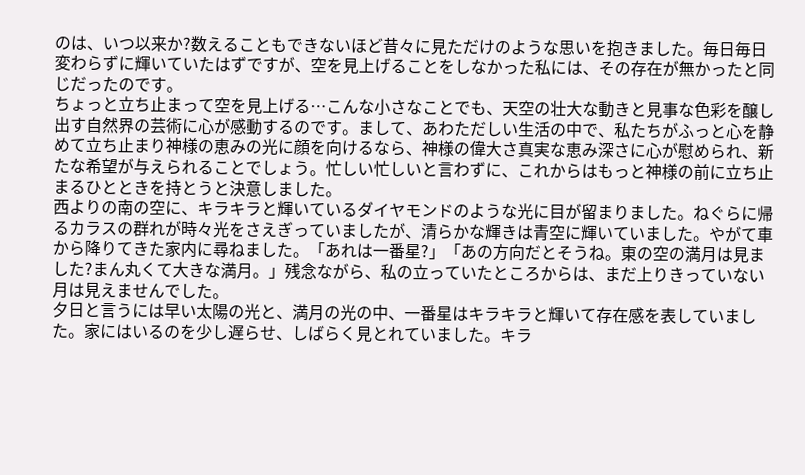のは、いつ以来か?数えることもできないほど昔々に見ただけのような思いを抱きました。毎日毎日変わらずに輝いていたはずですが、空を見上げることをしなかった私には、その存在が無かったと同じだったのです。
ちょっと立ち止まって空を見上げる…こんな小さなことでも、天空の壮大な動きと見事な色彩を醸し出す自然界の芸術に心が感動するのです。まして、あわただしい生活の中で、私たちがふっと心を静めて立ち止まり神様の恵みの光に顔を向けるなら、神様の偉大さ真実な恵み深さに心が慰められ、新たな希望が与えられることでしょう。忙しい忙しいと言わずに、これからはもっと神様の前に立ち止まるひとときを持とうと決意しました。
西よりの南の空に、キラキラと輝いているダイヤモンドのような光に目が留まりました。ねぐらに帰るカラスの群れが時々光をさえぎっていましたが、清らかな輝きは青空に輝いていました。やがて車から降りてきた家内に尋ねました。「あれは一番星?」「あの方向だとそうね。東の空の満月は見ました?まん丸くて大きな満月。」残念ながら、私の立っていたところからは、まだ上りきっていない月は見えませんでした。
夕日と言うには早い太陽の光と、満月の光の中、一番星はキラキラと輝いて存在感を表していました。家にはいるのを少し遅らせ、しばらく見とれていました。キラ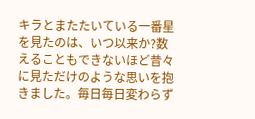キラとまたたいている一番星を見たのは、いつ以来か?数えることもできないほど昔々に見ただけのような思いを抱きました。毎日毎日変わらず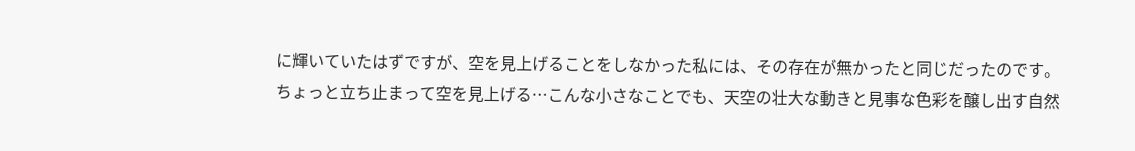に輝いていたはずですが、空を見上げることをしなかった私には、その存在が無かったと同じだったのです。
ちょっと立ち止まって空を見上げる…こんな小さなことでも、天空の壮大な動きと見事な色彩を醸し出す自然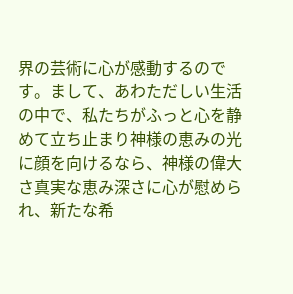界の芸術に心が感動するのです。まして、あわただしい生活の中で、私たちがふっと心を静めて立ち止まり神様の恵みの光に顔を向けるなら、神様の偉大さ真実な恵み深さに心が慰められ、新たな希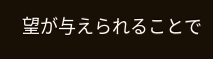望が与えられることで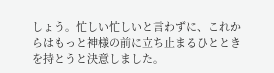しょう。忙しい忙しいと言わずに、これからはもっと神様の前に立ち止まるひとときを持とうと決意しました。